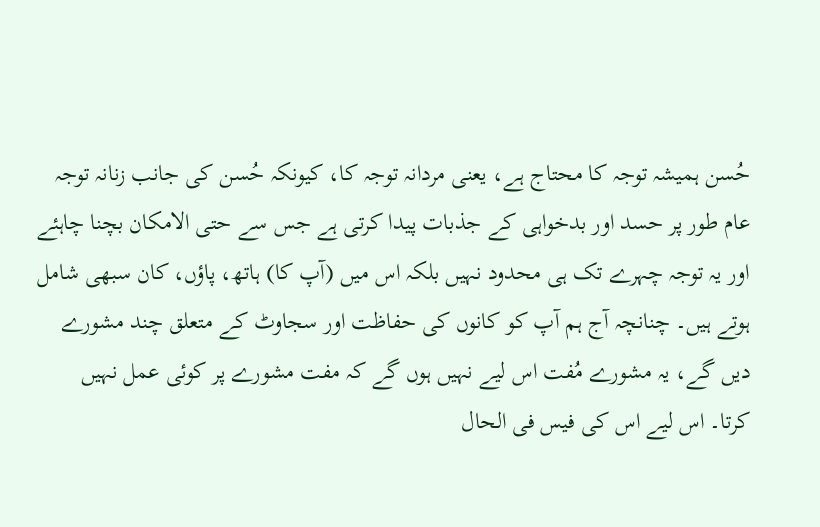حُسن ہمیشہ توجہ کا محتاج ہے، یعنی مردانہ توجہ کا، کیونکہ حُسن کی جانب زنانہ توجہ عام طور پر حسد اور بدخواہی کے جذبات پیدا کرتی ہے جس سے حتی الامکان بچنا چاہئے اور یہ توجہ چہرے تک ہی محدود نہیں بلکہ اس میں (آپ کا) ہاتھ، پاؤں، کان سبھی شامل ہوتے ہیں۔ چنانچہ آج ہم آپ کو کانوں کی حفاظت اور سجاوٹ کے متعلق چند مشورے دیں گے، یہ مشورے مُفت اس لیے نہیں ہوں گے کہ مفت مشورے پر کوئی عمل نہیں کرتا۔ اس لیے اس کی فیس فی الحال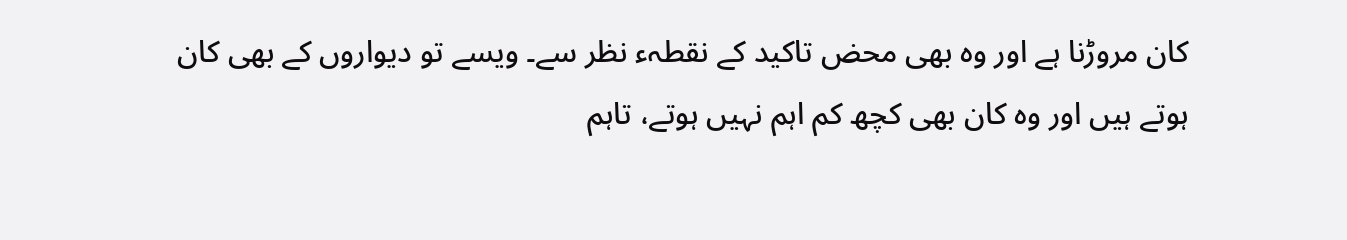کان مروڑنا ہے اور وہ بھی محض تاکید کے نقطہء نظر سے۔ ویسے تو دیواروں کے بھی کان ہوتے ہیں اور وہ کان بھی کچھ کم اہم نہیں ہوتے، تاہم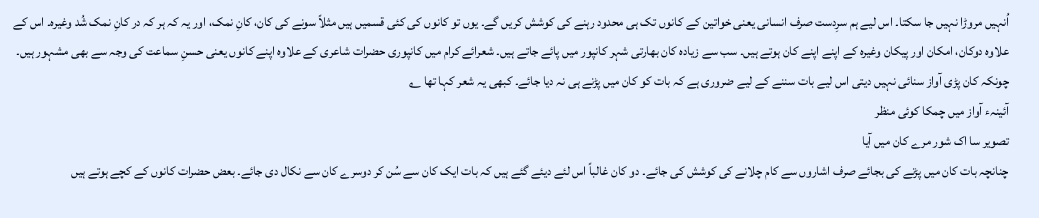اُنہیں مروڑا نہیں جا سکتا۔ اس لیے ہم سرِدست صرف انسانی یعنی خواتین کے کانوں تک ہی محدود رہنے کی کوشش کریں گے۔ یوں تو کانوں کی کئی قسمیں ہیں مثلاً سونے کی کان، کانِ نمک، اور یہ کہ ہر کہ در کانِ نمک شُد وغیرہ۔ اس کے علاوہ دوکان، امکان اور پیکان وغیرہ کے اپنے اپنے کان ہوتے ہیں۔ سب سے زیادہ کان بھارتی شہر کانپور میں پائے جاتے ہیں۔ شعرائے کرام میں کانپوری حضرات شاعری کے علاوہ اپنے کانوں یعنی حسنِ سماعت کی وجہ سے بھی مشہور ہیں۔ چونکہ کان پڑی آواز سنائی نہیں دیتی اس لیے بات سننے کے لیے ضروری ہے کہ بات کو کان میں پڑنے ہی نہ دیا جائے۔ کبھی یہ شعر کہا تھا ؎
آئینہء آواز میں چمکا کوئی منظر
تصویر سا اک شور مرے کان میں آیا
چنانچہ بات کان میں پڑنے کی بجائے صرف اشاروں سے کام چلانے کی کوشش کی جائے۔ دو کان غالباً اس لئے دیئے گئے ہیں کہ بات ایک کان سے سُن کر دوسرے کان سے نکال دی جائے۔ بعض حضرات کانوں کے کچے ہوتے ہیں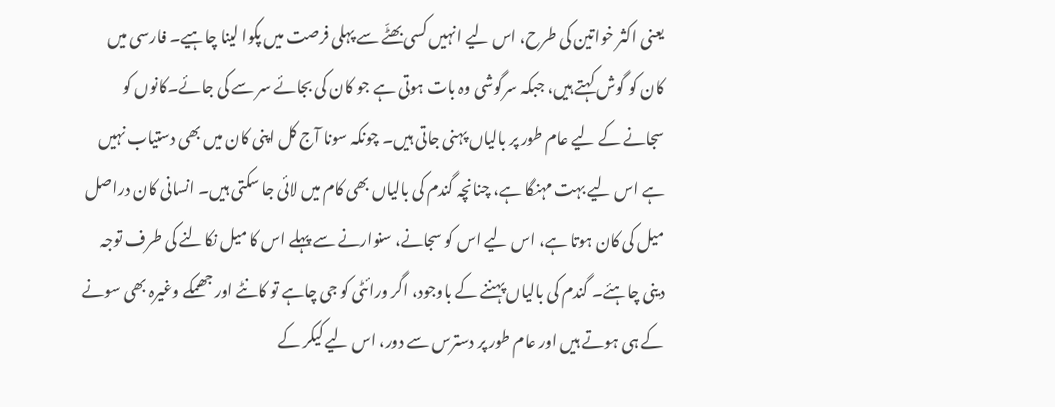یعنی اکثر خواتین کی طرح، اس لیے انہیں کسی بھٹّے سے پہلی فرصت میں پکوا لینا چاہیے۔ فارسی میں کان کو گوش کہتے ہیں، جبکہ سرگوشی وہ بات ہوتی ہے جو کان کی بجائے سر سے کی جائے۔کانوں کو سجانے کے لیے عام طور پر بالیاں پہنی جاتی ہیں۔ چونکہ سونا آج کل اپنی کان میں بھی دستیاب نہیں ہے اس لیے بہت مہنگا ہے، چنانچہ گندم کی بالیاں بھی کام میں لائی جا سکتی ہیں۔ انسانی کان دراصل میل کی کان ہوتا ہے، اس لیے اس کو سجانے، سنوارنے سے پہلے اس کا میل نکالنے کی طرف توجہ دینی چاہئے۔ گندم کی بالیاں پہننے کے باوجود، اگر ورائٹی کو جی چاہے تو کانٹے اور جھمکے وغیرہ بھی سونے کے ہی ہوتے ہیں اور عام طور پر دسترس سے دور، اس لیے کیکر کے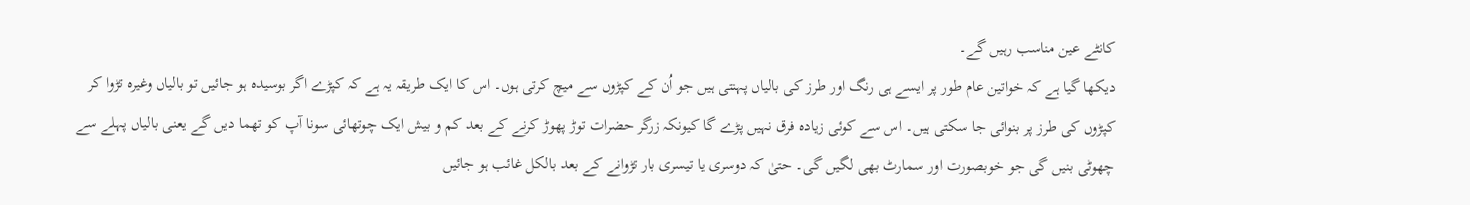کانٹے عین مناسب رہیں گے۔
دیکھا گیا ہے کہ خواتین عام طور پر ایسے ہی رنگ اور طرز کی بالیاں پہنتی ہیں جو اُن کے کپڑوں سے میچ کرتی ہوں۔ اس کا ایک طریقہ یہ ہے کہ کپڑے اگر بوسیدہ ہو جائیں تو بالیاں وغیرہ تڑوا کر کپڑوں کی طرز پر بنوائی جا سکتی ہیں۔ اس سے کوئی زیادہ فرق نہیں پڑے گا کیونکہ زرگر حضرات توڑ پھوڑ کرنے کے بعد کم و بیش ایک چوتھائی سونا آپ کو تھما دیں گے یعنی بالیاں پہلے سے چھوٹی بنیں گی جو خوبصورت اور سمارٹ بھی لگیں گی۔ حتیٰ کہ دوسری یا تیسری بار تڑوانے کے بعد بالکل غائب ہو جائیں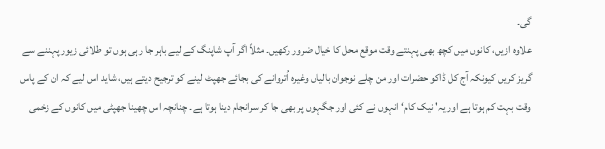گی۔
علاوہ ازیں، کانوں میں کچھ بھی پہنتے وقت موقع محل کا خیال ضرور رکھیں۔ مثلاً اگر آپ شاپنگ کے لیے باہر جا رہی ہوں تو طلائی زیور پہننے سے گریز کریں کیونکہ آج کل ڈاکو حضرات اور من چلے نوجوان بالیاں وغیرہ اُتروانے کی بجائے جھپٹ لینے کو ترجیح دیتے ہیں، شاید اس لیے کہ ان کے پاس وقت بہت کم ہوتا ہے اور یہ' نیک کام‘ انہوں نے کئی اور جگہوں پر بھی جا کر سرانجام دینا ہوتا ہے۔ چنانچہ اس چھینا جھپٹی میں کانوں کے زخمی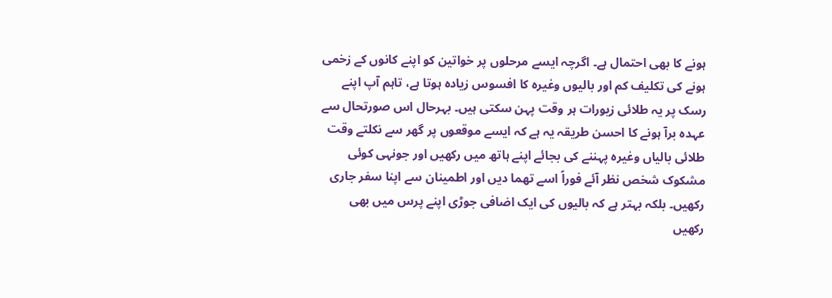ہونے کا بھی احتمال ہے۔ اگرچہ ایسے مرحلوں پر خواتین کو اپنے کانوں کے زخمی ہونے کی تکلیف کم اور بالیوں وغیرہ کا افسوس زیادہ ہوتا ہے، تاہم آپ اپنے رسک پر یہ طلائی زیورات ہر وقت پہن سکتی ہیں۔ بہرحال اس صورتحال سے عہدہ برآ ہونے کا احسن طریقہ یہ ہے کہ ایسے موقعوں پر گھر سے نکلتے وقت طلائی بالیاں وغیرہ پہننے کی بجائے اپنے ہاتھ میں رکھیں اور جونہی کوئی مشکوک شخص نظر آئے فوراً اسے تھما دیں اور اطمینان سے اپنا سفر جاری رکھیں۔ بلکہ بہتر ہے کہ بالیوں کی ایک اضافی جوڑی اپنے پرس میں بھی رکھیں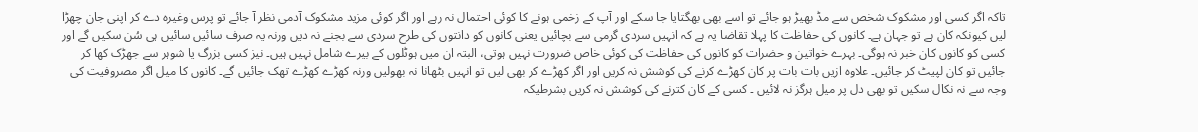تاکہ اگر کسی اور مشکوک شخص سے مڈ بھیڑ ہو جائے تو اسے بھی بھگتایا جا سکے اور آپ کے زخمی ہونے کا کوئی احتمال نہ رہے اور اگر کوئی مزید مشکوک آدمی نظر آ جائے تو پرس وغیرہ دے کر اپنی جان چھڑا لیں کیونکہ کان ہے تو جہان ہے۔ کانوں کی حفاظت کا پہلا تقاضا یہ ہے کہ انہیں سردی گرمی سے بچائیں یعنی کانوں کو دانتوں کی طرح سردی سے بجنے نہ دیں ورنہ یہ صرف سائیں سائیں ہی سُن سکیں گے اور کسی کو کانوں کان خبر نہ ہوگی۔ بہرے خواتین و حضرات کو کانوں کی حفاظت کی کوئی خاص ضرورت نہیں ہوتی، البتہ ان میں ہوٹلوں کے بیرے شامل نہیں ہیں۔ نیز کسی بزرگ یا شوہر سے جھڑک کھا کر جائیں تو کان لپیٹ کر جائیں۔ علاوہ ازیں بات بات پر کان کھڑے کرنے کی کوشش نہ کریں اور اگر کھڑے کر بھی لیں تو انہیں بٹھانا نہ بھولیں ورنہ کھڑے کھڑے تھک جائیں گے۔ کانوں کا میل اگر مصروفیت کی وجہ سے نہ نکال سکیں تو بھی دل پر میل ہرگز نہ لائیں ۔ کسی کے کان کترنے کی کوشش نہ کریں بشرطیکہ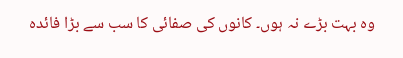وہ بہت بڑے نہ ہوں۔ کانوں کی صفائی کا سب سے بڑا فائدہ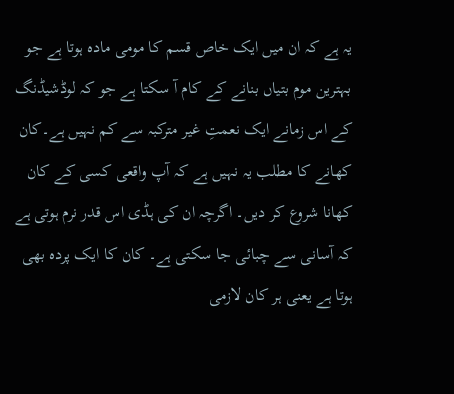یہ ہے کہ ان میں ایک خاص قسم کا مومی مادہ ہوتا ہے جو بہترین موم بتیاں بنانے کے کام آ سکتا ہے جو کہ لوڈشیڈنگ کے اس زمانے ایک نعمتِ غیر مترکبہ سے کم نہیں ہے۔کان کھانے کا مطلب یہ نہیں ہے کہ آپ واقعی کسی کے کان کھانا شروع کر دیں۔ اگرچہ ان کی ہڈی اس قدر نرم ہوتی ہے کہ آسانی سے چبائی جا سکتی ہے۔ کان کا ایک پردہ بھی ہوتا ہے یعنی ہر کان لازمی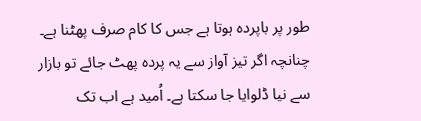طور پر باپردہ ہوتا ہے جس کا کام صرف پھٹنا ہے۔ چنانچہ اگر تیز آواز سے یہ پردہ پھٹ جائے تو بازار سے نیا ڈلوایا جا سکتا ہے۔ اُمید ہے اب تک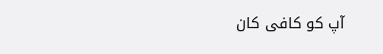آپ کو کافی کان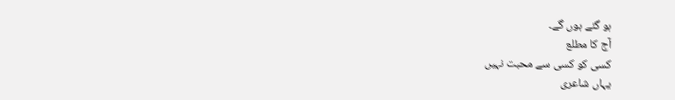ہو گئے ہوں گے۔
آج کا مطلع
کسی کو کسی سے محبت نہیں
یہاں شاعری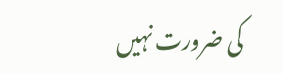کی ضرورت نہیں